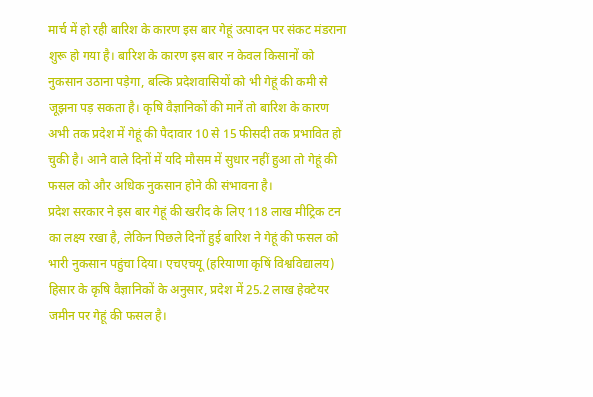मार्च में हो रही बारिश के कारण इस बार गेहूं उत्पादन पर संकट मंडराना शुरू हो गया है। बारिश के कारण इस बार न केवल किसानों को नुकसान उठाना पड़ेगा, बल्कि प्रदेशवासियों को भी गेहूं की कमी से जूझना पड़ सकता है। कृषि वैज्ञानिकों की मानें तो बारिश के कारण अभी तक प्रदेश में गेहूं की पैदावार 10 से 15 फीसदी तक प्रभावित हो चुकी है। आने वाले दिनों में यदि मौसम में सुधार नहीं हुआ तो गेहूं की फसल को और अधिक नुकसान होने की संभावना है।
प्रदेश सरकार ने इस बार गेहूं की खरीद के लिए 118 लाख मीट्रिक टन का लक्ष्य रखा है, लेकिन पिछले दिनों हुई बारिश ने गेहूं की फसल को भारी नुकसान पहुंचा दिया। एचएचयू (हरियाणा कृषिं विश्वविद्यालय) हिसार के कृषि वैज्ञानिकों के अनुसार, प्रदेश में 25.2 लाख हेक्टेयर जमीन पर गेहूं की फसल है।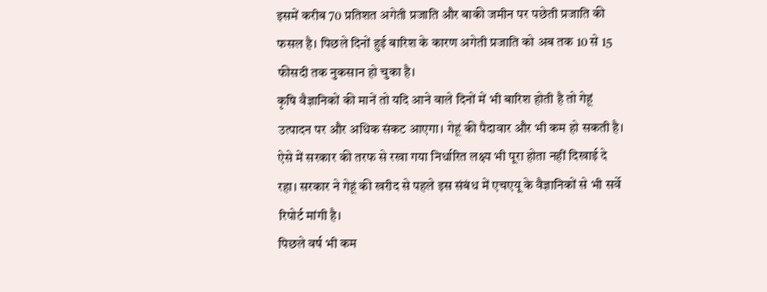इसमें करीब 70 प्रतिशत अगेती प्रजाति और बाकी जमीन पर पछेती प्रजाति की फसल है। पिछले दिनों हुई बारिश के कारण अगेती प्रजाति को अब तक 10 से 15 फीसदी तक नुकसान हो चुका है।
कृषि वैज्ञानिकों की मानें तो यदि आने वाले दिनों में भी बारिश होती है तो गेहूं उत्पादन पर और अधिक संकट आएगा। गेहूं की पैदावार और भी कम हो सकती है। ऐसे में सरकार की तरफ से रखा गया निर्धारित लक्ष्य भी पूरा होता नहीं दिखाई दे रहा। सरकार ने गेहूं की खरीद से पहले इस संबंध में एचएयू के वैज्ञानिकों से भी सर्वे रिपोर्ट मांगी है।
पिछले वर्ष भी कम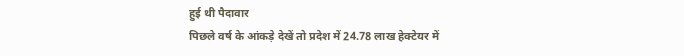हुई थी पैदावार
पिछले वर्ष के आंकड़े देखें तो प्रदेश में 24.78 लाख हेक्टेयर में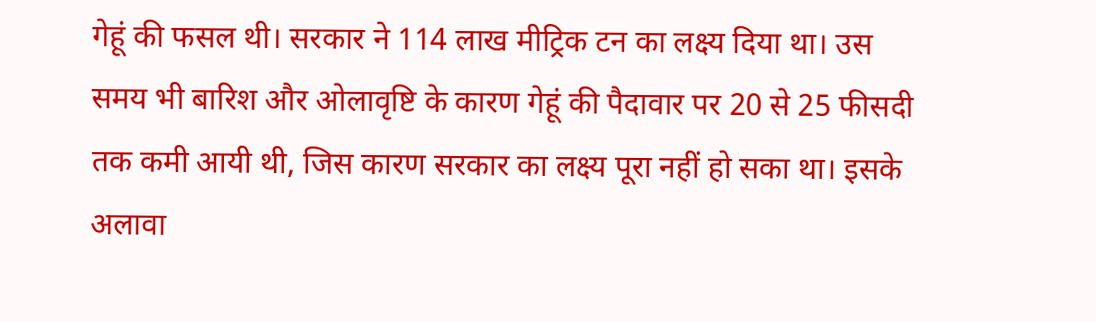गेहूं की फसल थी। सरकार ने 114 लाख मीट्रिक टन का लक्ष्य दिया था। उस समय भी बारिश और ओलावृष्टि के कारण गेहूं की पैदावार पर 20 से 25 फीसदी तक कमी आयी थी, जिस कारण सरकार का लक्ष्य पूरा नहीं हो सका था। इसके अलावा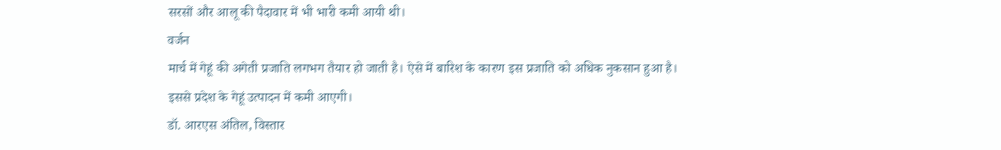सरसों और आलू की पैदावार में भी भारी कमी आयी थी।
वर्जन
मार्च में गेहूं की अगेती प्रजाति लगभग तैयार हो जाती है। ऐसे में बारिश के कारण इस प्रजाति को अधिक नुकसान हुआ है। इससे प्रदेश के गेहूं उत्पादन में कमी आएगी।
डॉ. आरएस अंतिल, विस्तार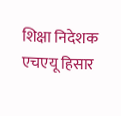शिक्षा निदेशक एचएयू हिसार